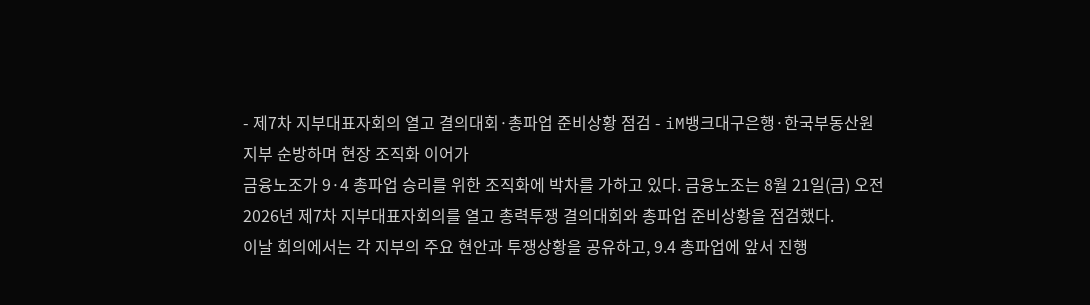- 제7차 지부대표자회의 열고 결의대회·총파업 준비상황 점검 - iM뱅크대구은행·한국부동산원지부 순방하며 현장 조직화 이어가
금융노조가 9·4 총파업 승리를 위한 조직화에 박차를 가하고 있다. 금융노조는 8월 21일(금) 오전 2026년 제7차 지부대표자회의를 열고 총력투쟁 결의대회와 총파업 준비상황을 점검했다.
이날 회의에서는 각 지부의 주요 현안과 투쟁상황을 공유하고, 9.4 총파업에 앞서 진행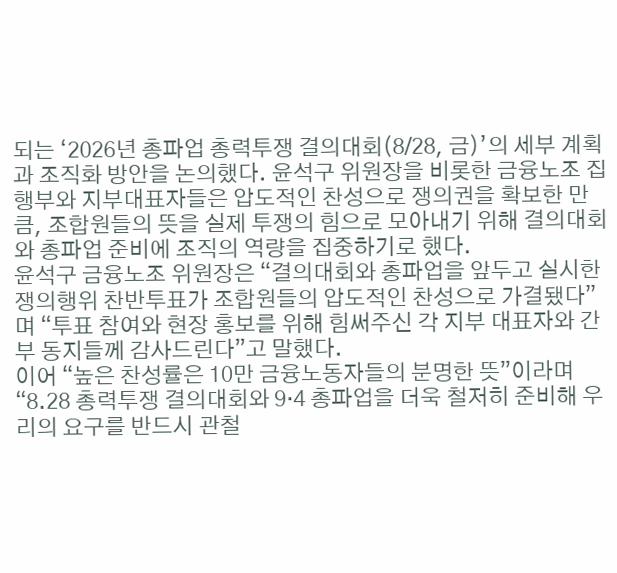되는 ‘2026년 총파업 총력투쟁 결의대회(8/28, 금)’의 세부 계획과 조직화 방안을 논의했다. 윤석구 위원장을 비롯한 금융노조 집행부와 지부대표자들은 압도적인 찬성으로 쟁의권을 확보한 만큼, 조합원들의 뜻을 실제 투쟁의 힘으로 모아내기 위해 결의대회와 총파업 준비에 조직의 역량을 집중하기로 했다.
윤석구 금융노조 위원장은 “결의대회와 총파업을 앞두고 실시한 쟁의행위 찬반투표가 조합원들의 압도적인 찬성으로 가결됐다”며 “투표 참여와 현장 홍보를 위해 힘써주신 각 지부 대표자와 간부 동지들께 감사드린다”고 말했다.
이어 “높은 찬성률은 10만 금융노동자들의 분명한 뜻”이라며 “8.28 총력투쟁 결의대회와 9·4 총파업을 더욱 철저히 준비해 우리의 요구를 반드시 관철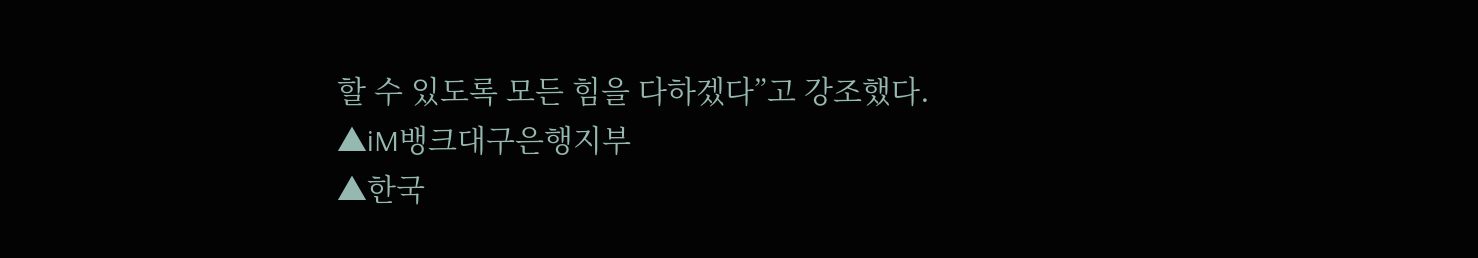할 수 있도록 모든 힘을 다하겠다”고 강조했다.
▲iM뱅크대구은행지부
▲한국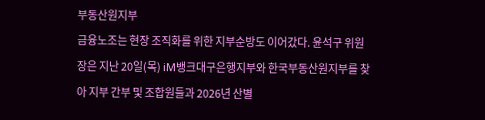부동산원지부
금융노조는 현장 조직화를 위한 지부순방도 이어갔다. 윤석구 위원장은 지난 20일(목) iM뱅크대구은행지부와 한국부동산원지부를 찾아 지부 간부 및 조합원들과 2026년 산별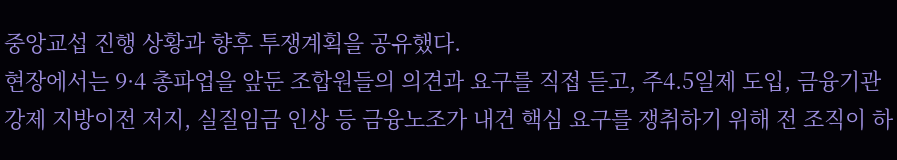중앙교섭 진행 상황과 향후 투쟁계획을 공유했다.
현장에서는 9·4 총파업을 앞둔 조합원들의 의견과 요구를 직접 듣고, 주4.5일제 도입, 금융기관 강제 지방이전 저지, 실질임금 인상 등 금융노조가 내건 핵심 요구를 쟁취하기 위해 전 조직이 하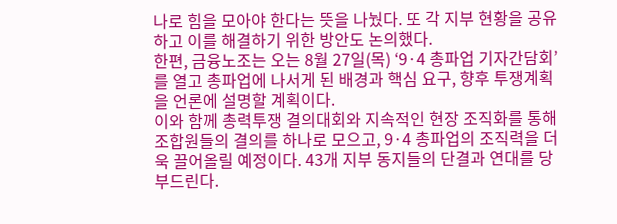나로 힘을 모아야 한다는 뜻을 나눴다. 또 각 지부 현황을 공유하고 이를 해결하기 위한 방안도 논의했다.
한편, 금융노조는 오는 8월 27일(목) ‘9·4 총파업 기자간담회’를 열고 총파업에 나서게 된 배경과 핵심 요구, 향후 투쟁계획을 언론에 설명할 계획이다.
이와 함께 총력투쟁 결의대회와 지속적인 현장 조직화를 통해 조합원들의 결의를 하나로 모으고, 9·4 총파업의 조직력을 더욱 끌어올릴 예정이다. 43개 지부 동지들의 단결과 연대를 당부드린다.